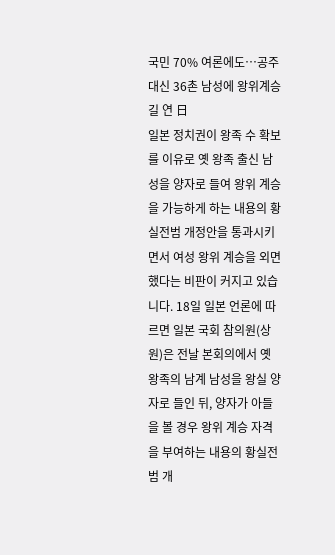국민 70% 여론에도…공주 대신 36촌 남성에 왕위계승 길 연 日
일본 정치권이 왕족 수 확보를 이유로 옛 왕족 출신 남성을 양자로 들여 왕위 계승을 가능하게 하는 내용의 황실전범 개정안을 통과시키면서 여성 왕위 계승을 외면했다는 비판이 커지고 있습니다. 18일 일본 언론에 따르면 일본 국회 참의원(상원)은 전날 본회의에서 옛 왕족의 남계 남성을 왕실 양자로 들인 뒤, 양자가 아들을 볼 경우 왕위 계승 자격을 부여하는 내용의 황실전범 개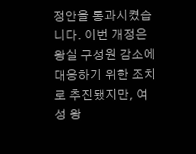정안을 통과시켰습니다. 이번 개정은 왕실 구성원 감소에 대응하기 위한 조치로 추진됐지만, 여성 왕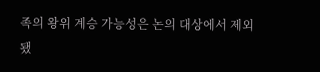족의 왕위 계승 가능성은 논의 대상에서 제외됐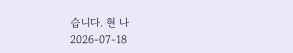습니다. 현 나
2026-07-18